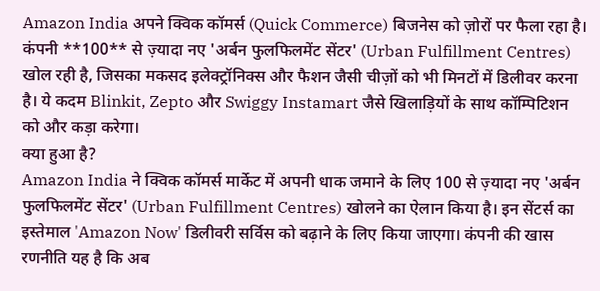Amazon India अपने क्विक कॉमर्स (Quick Commerce) बिजनेस को ज़ोरों पर फैला रहा है। कंपनी **100** से ज़्यादा नए 'अर्बन फुलफिलमेंट सेंटर' (Urban Fulfillment Centres) खोल रही है, जिसका मकसद इलेक्ट्रॉनिक्स और फैशन जैसी चीज़ों को भी मिनटों में डिलीवर करना है। ये कदम Blinkit, Zepto और Swiggy Instamart जैसे खिलाड़ियों के साथ कॉम्पिटिशन को और कड़ा करेगा।
क्या हुआ है?
Amazon India ने क्विक कॉमर्स मार्केट में अपनी धाक जमाने के लिए 100 से ज़्यादा नए 'अर्बन फुलफिलमेंट सेंटर' (Urban Fulfillment Centres) खोलने का ऐलान किया है। इन सेंटर्स का इस्तेमाल 'Amazon Now' डिलीवरी सर्विस को बढ़ाने के लिए किया जाएगा। कंपनी की खास रणनीति यह है कि अब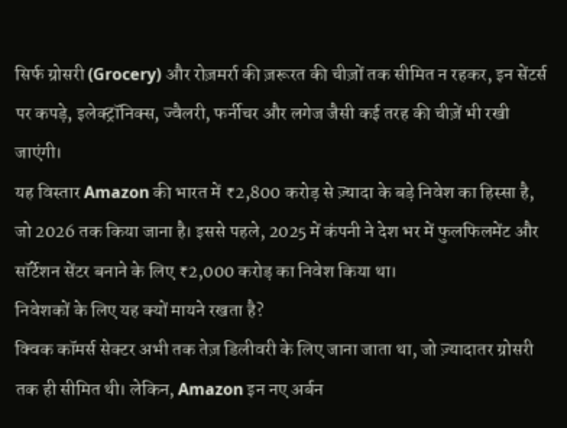सिर्फ ग्रोसरी (Grocery) और रोज़मर्रा की ज़रूरत की चीज़ों तक सीमित न रहकर, इन सेंटर्स पर कपड़े, इलेक्ट्रॉनिक्स, ज्वैलरी, फर्नीचर और लगेज जैसी कई तरह की चीज़ें भी रखी जाएंगी।
यह विस्तार Amazon की भारत में ₹2,800 करोड़ से ज़्यादा के बड़े निवेश का हिस्सा है, जो 2026 तक किया जाना है। इससे पहले, 2025 में कंपनी ने देश भर में फुलफिलमेंट और सॉर्टेशन सेंटर बनाने के लिए ₹2,000 करोड़ का निवेश किया था।
निवेशकों के लिए यह क्यों मायने रखता है?
क्विक कॉमर्स सेक्टर अभी तक तेज़ डिलीवरी के लिए जाना जाता था, जो ज़्यादातर ग्रोसरी तक ही सीमित थी। लेकिन, Amazon इन नए अर्बन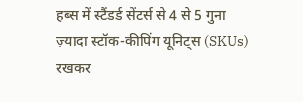हब्स में स्टैंडर्ड सेंटर्स से 4 से 5 गुना ज़्यादा स्टॉक-कीपिंग यूनिट्स (SKUs) रखकर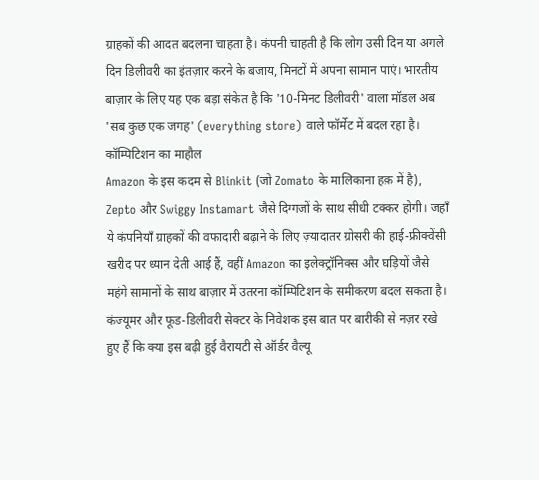ग्राहकों की आदत बदलना चाहता है। कंपनी चाहती है कि लोग उसी दिन या अगले दिन डिलीवरी का इंतज़ार करने के बजाय, मिनटों में अपना सामान पाएं। भारतीय बाज़ार के लिए यह एक बड़ा संकेत है कि '10-मिनट डिलीवरी' वाला मॉडल अब 'सब कुछ एक जगह' (everything store) वाले फॉर्मेट में बदल रहा है।
कॉम्पिटिशन का माहौल
Amazon के इस कदम से Blinkit (जो Zomato के मालिकाना हक़ में है), Zepto और Swiggy Instamart जैसे दिग्गजों के साथ सीधी टक्कर होगी। जहाँ ये कंपनियाँ ग्राहकों की वफादारी बढ़ाने के लिए ज़्यादातर ग्रोसरी की हाई-फ्रीक्वेंसी खरीद पर ध्यान देती आई हैं, वहीं Amazon का इलेक्ट्रॉनिक्स और घड़ियों जैसे महंगे सामानों के साथ बाज़ार में उतरना कॉम्पिटिशन के समीकरण बदल सकता है। कंज्यूमर और फूड-डिलीवरी सेक्टर के निवेशक इस बात पर बारीकी से नज़र रखे हुए हैं कि क्या इस बढ़ी हुई वैरायटी से ऑर्डर वैल्यू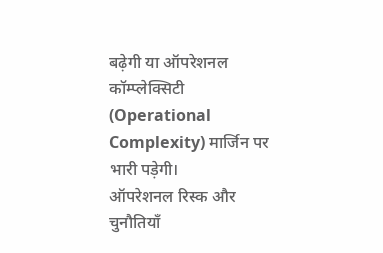बढ़ेगी या ऑपरेशनल कॉम्प्लेक्सिटी (Operational Complexity) मार्जिन पर भारी पड़ेगी।
ऑपरेशनल रिस्क और चुनौतियाँ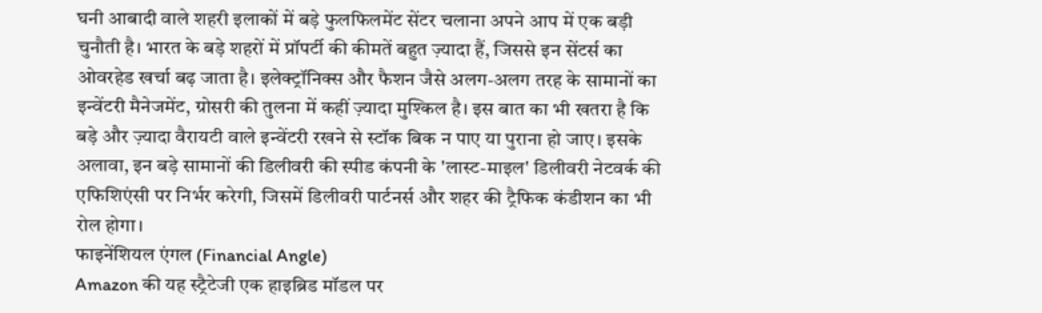घनी आबादी वाले शहरी इलाकों में बड़े फुलफिलमेंट सेंटर चलाना अपने आप में एक बड़ी चुनौती है। भारत के बड़े शहरों में प्रॉपर्टी की कीमतें बहुत ज़्यादा हैं, जिससे इन सेंटर्स का ओवरहेड खर्चा बढ़ जाता है। इलेक्ट्रॉनिक्स और फैशन जैसे अलग-अलग तरह के सामानों का इन्वेंटरी मैनेजमेंट, ग्रोसरी की तुलना में कहीं ज़्यादा मुश्किल है। इस बात का भी खतरा है कि बड़े और ज़्यादा वैरायटी वाले इन्वेंटरी रखने से स्टॉक बिक न पाए या पुराना हो जाए। इसके अलावा, इन बड़े सामानों की डिलीवरी की स्पीड कंपनी के 'लास्ट-माइल' डिलीवरी नेटवर्क की एफिशिएंसी पर निर्भर करेगी, जिसमें डिलीवरी पार्टनर्स और शहर की ट्रैफिक कंडीशन का भी रोल होगा।
फाइनेंशियल एंगल (Financial Angle)
Amazon की यह स्ट्रैटेजी एक हाइब्रिड मॉडल पर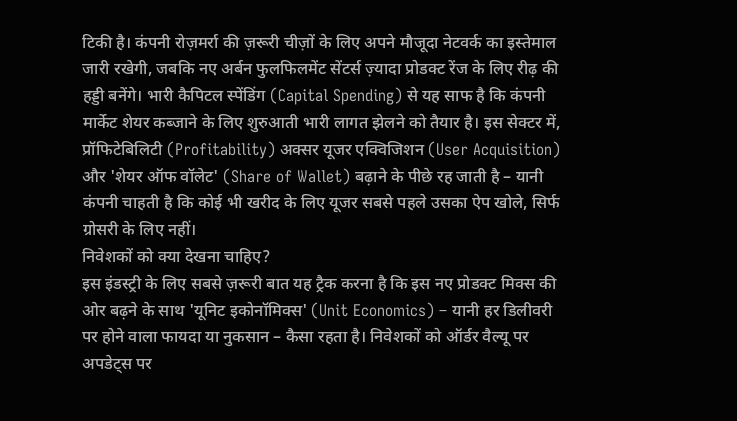टिकी है। कंपनी रोज़मर्रा की ज़रूरी चीज़ों के लिए अपने मौजूदा नेटवर्क का इस्तेमाल जारी रखेगी, जबकि नए अर्बन फुलफिलमेंट सेंटर्स ज़्यादा प्रोडक्ट रेंज के लिए रीढ़ की हड्डी बनेंगे। भारी कैपिटल स्पेंडिंग (Capital Spending) से यह साफ है कि कंपनी मार्केट शेयर कब्जाने के लिए शुरुआती भारी लागत झेलने को तैयार है। इस सेक्टर में, प्रॉफिटेबिलिटी (Profitability) अक्सर यूजर एक्विजिशन (User Acquisition) और 'शेयर ऑफ वॉलेट' (Share of Wallet) बढ़ाने के पीछे रह जाती है – यानी कंपनी चाहती है कि कोई भी खरीद के लिए यूजर सबसे पहले उसका ऐप खोले, सिर्फ ग्रोसरी के लिए नहीं।
निवेशकों को क्या देखना चाहिए?
इस इंडस्ट्री के लिए सबसे ज़रूरी बात यह ट्रैक करना है कि इस नए प्रोडक्ट मिक्स की ओर बढ़ने के साथ 'यूनिट इकोनॉमिक्स' (Unit Economics) – यानी हर डिलीवरी पर होने वाला फायदा या नुकसान – कैसा रहता है। निवेशकों को ऑर्डर वैल्यू पर अपडेट्स पर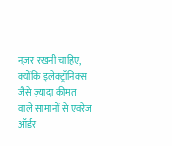नज़र रखनी चाहिए, क्योंकि इलेक्ट्रॉनिक्स जैसे ज़्यादा कीमत वाले सामानों से एवरेज ऑर्डर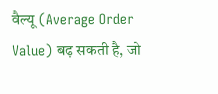वैल्यू (Average Order Value) बढ़ सकती है, जो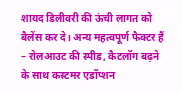शायद डिलीवरी की ऊंची लागत को बैलेंस कर दे। अन्य महत्वपूर्ण फैक्टर हैं – रोलआउट की स्पीड, कैटलॉग बढ़ने के साथ कस्टमर एडॉप्शन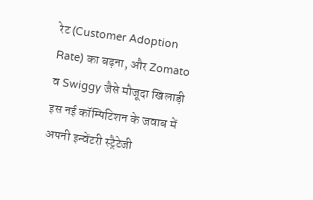रेट (Customer Adoption Rate) का बढ़ना, और Zomato व Swiggy जैसे मौजूदा खिलाड़ी इस नई कॉम्पिटिशन के जवाब में अपनी इन्वेंटरी स्ट्रैटेजी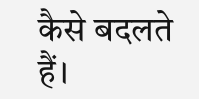कैसे बदलते हैं।